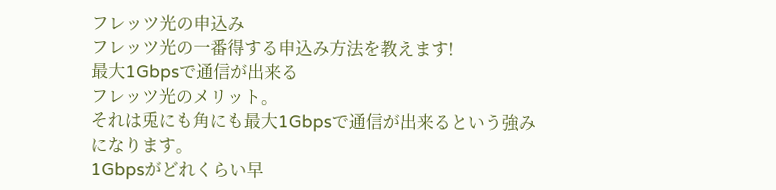フレッツ光の申込み
フレッツ光の一番得する申込み方法を教えます!
最大1Gbpsで通信が出来る
フレッツ光のメリット。
それは兎にも角にも最大1Gbpsで通信が出来るという強みになります。
1Gbpsがどれくらい早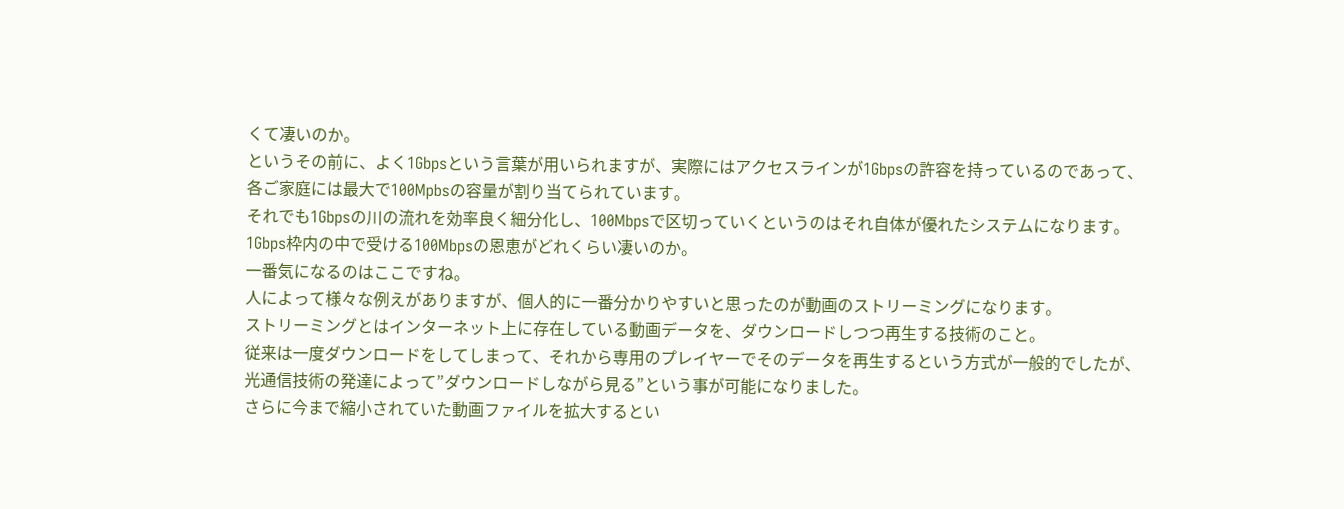くて凄いのか。
というその前に、よく1Gbpsという言葉が用いられますが、実際にはアクセスラインが1Gbpsの許容を持っているのであって、
各ご家庭には最大で100Mpbsの容量が割り当てられています。
それでも1Gbpsの川の流れを効率良く細分化し、100Mbpsで区切っていくというのはそれ自体が優れたシステムになります。
1Gbps枠内の中で受ける100Mbpsの恩恵がどれくらい凄いのか。
一番気になるのはここですね。
人によって様々な例えがありますが、個人的に一番分かりやすいと思ったのが動画のストリーミングになります。
ストリーミングとはインターネット上に存在している動画データを、ダウンロードしつつ再生する技術のこと。
従来は一度ダウンロードをしてしまって、それから専用のプレイヤーでそのデータを再生するという方式が一般的でしたが、
光通信技術の発達によって”ダウンロードしながら見る”という事が可能になりました。
さらに今まで縮小されていた動画ファイルを拡大するとい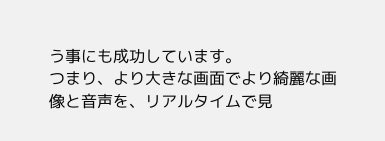う事にも成功しています。
つまり、より大きな画面でより綺麗な画像と音声を、リアルタイムで見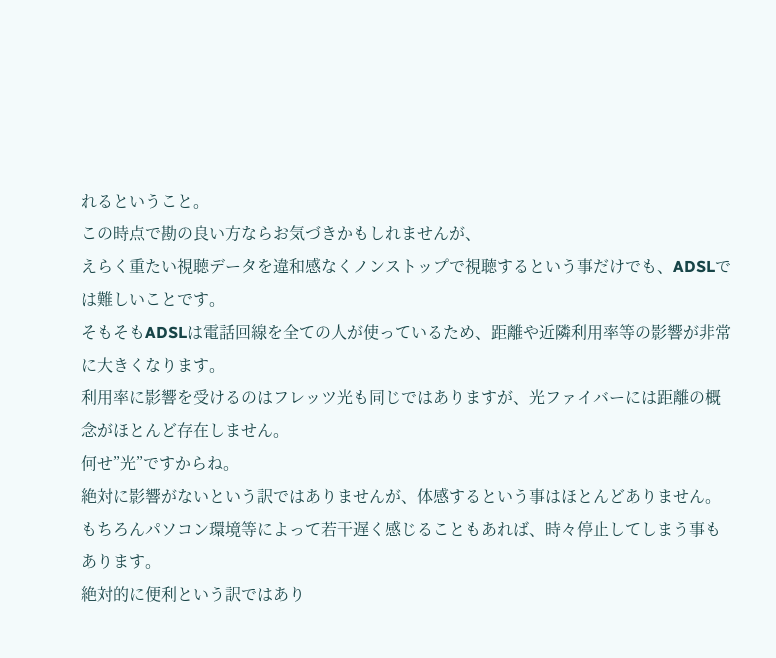れるということ。
この時点で勘の良い方ならお気づきかもしれませんが、
えらく重たい視聴データを違和感なくノンストップで視聴するという事だけでも、ADSLでは難しいことです。
そもそもADSLは電話回線を全ての人が使っているため、距離や近隣利用率等の影響が非常に大きくなります。
利用率に影響を受けるのはフレッツ光も同じではありますが、光ファイバーには距離の概念がほとんど存在しません。
何せ”光”ですからね。
絶対に影響がないという訳ではありませんが、体感するという事はほとんどありません。
もちろんパソコン環境等によって若干遅く感じることもあれば、時々停止してしまう事もあります。
絶対的に便利という訳ではあり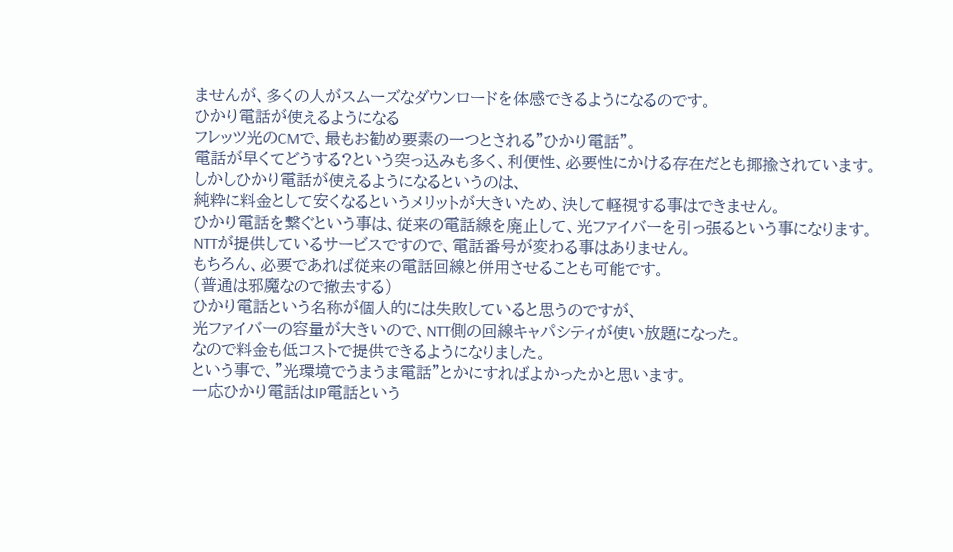ませんが、多くの人がスムーズなダウンロードを体感できるようになるのです。
ひかり電話が使えるようになる
フレッツ光のCMで、最もお勧め要素の一つとされる”ひかり電話”。
電話が早くてどうする?という突っ込みも多く、利便性、必要性にかける存在だとも揶揄されています。
しかしひかり電話が使えるようになるというのは、
純粋に料金として安くなるというメリットが大きいため、決して軽視する事はできません。
ひかり電話を繋ぐという事は、従来の電話線を廃止して、光ファイバーを引っ張るという事になります。
NTTが提供しているサービスですので、電話番号が変わる事はありません。
もちろん、必要であれば従来の電話回線と併用させることも可能です。
(普通は邪魔なので撤去する)
ひかり電話という名称が個人的には失敗していると思うのですが、
光ファイバーの容量が大きいので、NTT側の回線キャパシティが使い放題になった。
なので料金も低コストで提供できるようになりました。
という事で、”光環境でうまうま電話”とかにすればよかったかと思います。
一応ひかり電話はIP電話という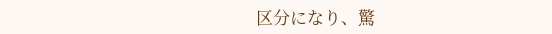区分になり、驚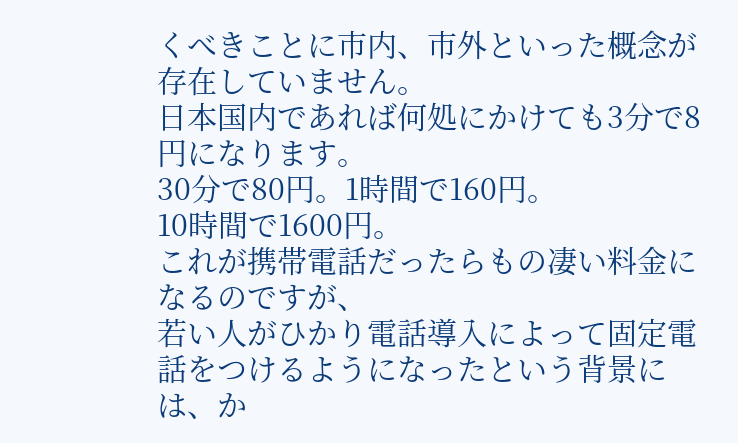くべきことに市内、市外といった概念が存在していません。
日本国内であれば何処にかけても3分で8円になります。
30分で80円。1時間で160円。
10時間で1600円。
これが携帯電話だったらもの凄い料金になるのですが、
若い人がひかり電話導入によって固定電話をつけるようになったという背景には、か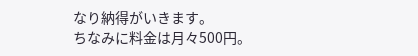なり納得がいきます。
ちなみに料金は月々500円。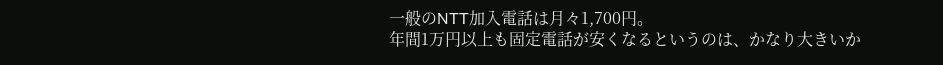一般のNTT加入電話は月々1,700円。
年間1万円以上も固定電話が安くなるというのは、かなり大きいか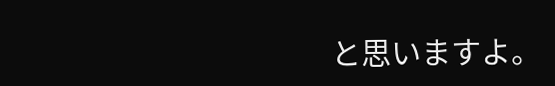と思いますよ。